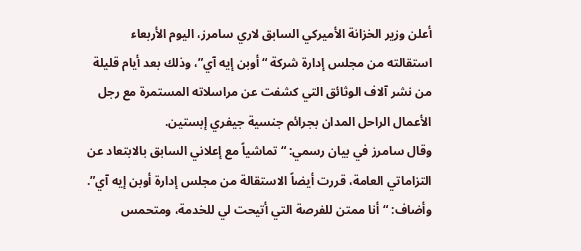أعلن وزير الخزانة الأميركي السابق لاري سامرز، اليوم الأربعاء استقالته من مجلس إدارة شركة “أوبن إيه آي”، وذلك بعد أيام قليلة من نشر آلاف الوثائق التي كشفت عن مراسلاته المستمرة مع رجل الأعمال الراحل المدان بجرائم جنسية جيفري إبستين.
وقال سامرز في بيان رسمي: “تماشياً مع إعلاني السابق بالابتعاد عن التزاماتي العامة، قررت أيضاً الاستقالة من مجلس إدارة أوبن إيه آي”. وأضاف: “أنا ممتن للفرصة التي أتيحت لي للخدمة، ومتحمس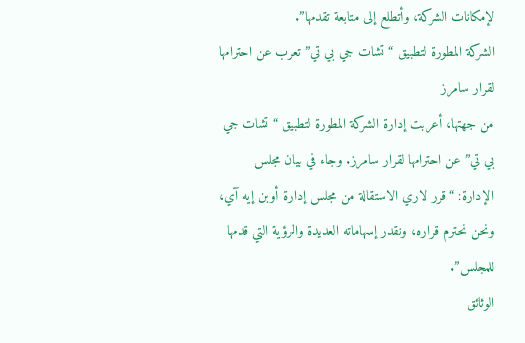لإمكانات الشركة، وأتطلع إلى متابعة تقدمها”.
الشركة المطورة لتطبيق “تشات جي بي تي” تعرب عن احترامها لقرار سامرز
من جهتها، أعربت إدارة الشركة المطورة لتطبيق “تشات جي بي تي” عن احترامها لقرار سامرز. وجاء في بيان مجلس الإدارة: “قرر لاري الاستقالة من مجلس إدارة أوبن إيه آي، ونحن نحترم قراره، ونقدر إسهاماته العديدة والرؤية التي قدمها للمجلس”.
الوثائق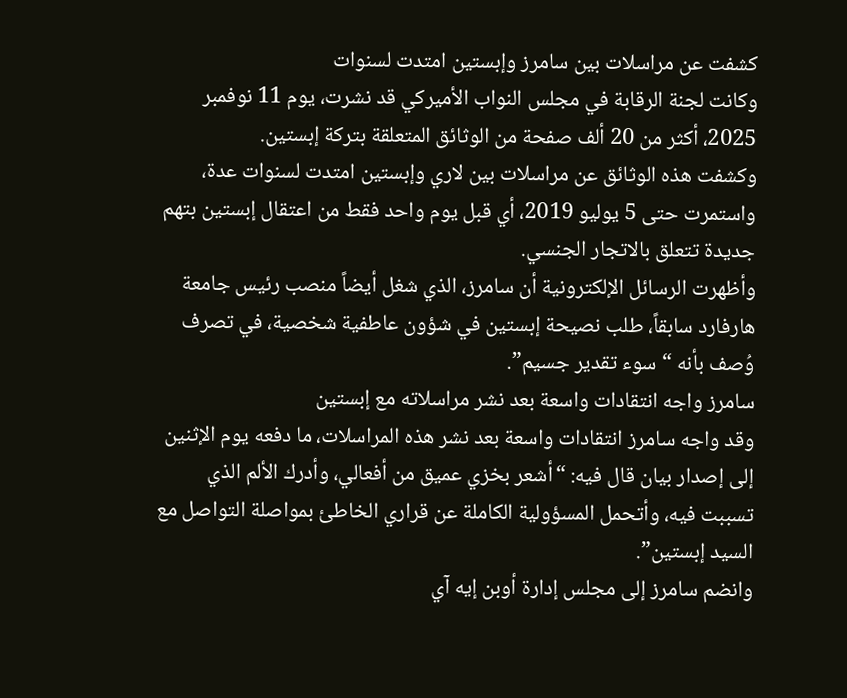كشفت عن مراسلات بين سامرز وإبستين امتدت لسنوات
وكانت لجنة الرقابة في مجلس النواب الأميركي قد نشرت، يوم 11 نوفمبر 2025، أكثر من 20 ألف صفحة من الوثائق المتعلقة بتركة إبستين.
وكشفت هذه الوثائق عن مراسلات بين لاري وإبستين امتدت لسنوات عدة، واستمرت حتى 5 يوليو 2019، أي قبل يوم واحد فقط من اعتقال إبستين بتهم جديدة تتعلق بالاتجار الجنسي.
وأظهرت الرسائل الإلكترونية أن سامرز، الذي شغل أيضاً منصب رئيس جامعة هارفارد سابقاً، طلب نصيحة إبستين في شؤون عاطفية شخصية، في تصرف وُصف بأنه “سوء تقدير جسيم”.
سامرز واجه انتقادات واسعة بعد نشر مراسلاته مع إبستين
وقد واجه سامرز انتقادات واسعة بعد نشر هذه المراسلات، ما دفعه يوم الإثنين إلى إصدار بيان قال فيه: “أشعر بخزي عميق من أفعالي، وأدرك الألم الذي تسببت فيه، وأتحمل المسؤولية الكاملة عن قراري الخاطئ بمواصلة التواصل مع السيد إبستين”.
وانضم سامرز إلى مجلس إدارة أوبن إيه آي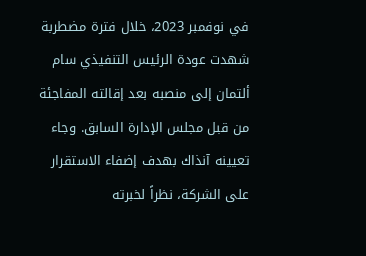في نوفمبر 2023، خلال فترة مضطربة شهدت عودة الرئيس التنفيذي سام ألتمان إلى منصبه بعد إقالته المفاجئة من قبل مجلس الإدارة السابق. وجاء تعيينه آنذاك بهدف إضفاء الاستقرار على الشركة، نظراً لخبرته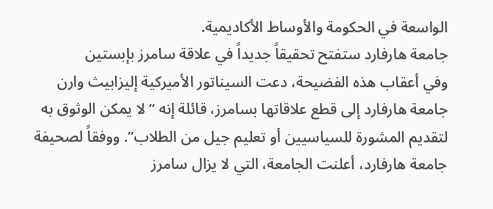الواسعة في الحكومة والأوساط الأكاديمية.
جامعة هارفارد ستفتح تحقيقاً جديداً في علاقة سامرز بإبستين
وفي أعقاب هذه الفضيحة، دعت السيناتور الأميركية إليزابيث وارن جامعة هارفارد إلى قطع علاقاتها بسامرز، قائلة إنه “لا يمكن الوثوق به لتقديم المشورة للسياسيين أو تعليم جيل من الطلاب”. ووفقاً لصحيفة جامعة هارفارد، أعلنت الجامعة، التي لا يزال سامرز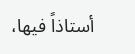أستاذاً فيها،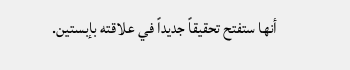أنها ستفتح تحقيقاً جديداً في علاقته بإبستين.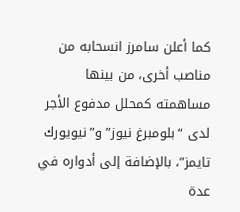كما أعلن سامرز انسحابه من مناصب أخرى، من بينها مساهمته كمحلل مدفوع الأجر لدى “بلومبرغ نيوز” و”نيويورك تايمز”، بالإضافة إلى أدواره في عدة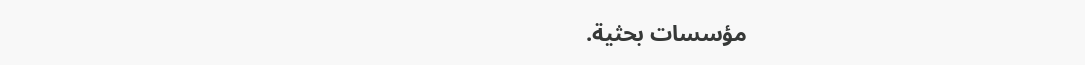مؤسسات بحثية.